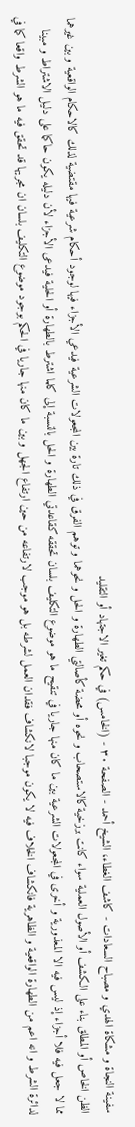سفينة النجاة و مشكاة الهدي و مصباح السعادات - كاشف الغطاء، الشيخ أحمد - الصفحة ٣٠ - (الخامس) في حكم تغير الاجتهاد أو التقليد
الظن الخاص أو المطلق بناء على الكشف أو الأصول العملية سواء كانت برزخية كالاستصحاب و نحوه أو محضة كأصالتي الطهارة و الحل و نحوهما و توهم الفرق في ذلك تارة بين المجعولات الشرعية فيدعي الأجزاء فيها لوجود أحكام شرعية فيها مقتضية لذلك كالاحكام الواقعية و بين غيرهما مما لا جعل فيه فلا أجزاء إذ ليس فيه الا المعذورية و أخرى في المجعولات الشرعية بين ما كان منها جاريا في تنقيح ما هو موضوع التكليف بلسان تحققه كقاعدتي الطهارة و الحل بالنسبة إلى كلما اشترط بالطهارة أو الحلية فيدعى الأجزاء لأن دليله يكون حاكما على دليل الاشتراط و مبينا لدائرة الشرط و انه اعم من الطهارة الواقعية و الظاهرية فانكشاف الخلاف فيه لا يكون موجبا لانكشاف فقدان العمل لشرطه بل هو موجب لارتفاعه من حين ارتفاع الجهل و بين ما كان منها جاريا في الحكم بوجود موضوع التكليف بلسان ان مجريها قد تحقق فيه ما هو الشرط واقعا كما في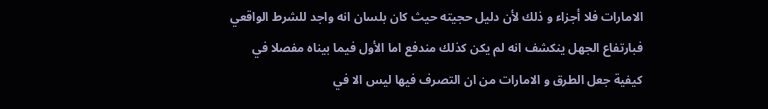الامارات فلا أجزاء و ذلك لأن دليل حجيته حيث كان بلسان انه واجد للشرط الواقعي فبارتفاع الجهل ينكشف انه لم يكن كذلك مندفع اما الأول فيما بيناه مفصلا في كيفية جعل الطرق و الامارات من ان التصرف فيها ليس الا في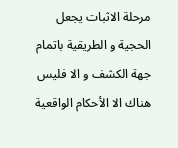مرحلة الاثبات يجعل الحجية و الطريقية باتمام جهة الكشف و الا فليس هناك الا الأحكام الواقعية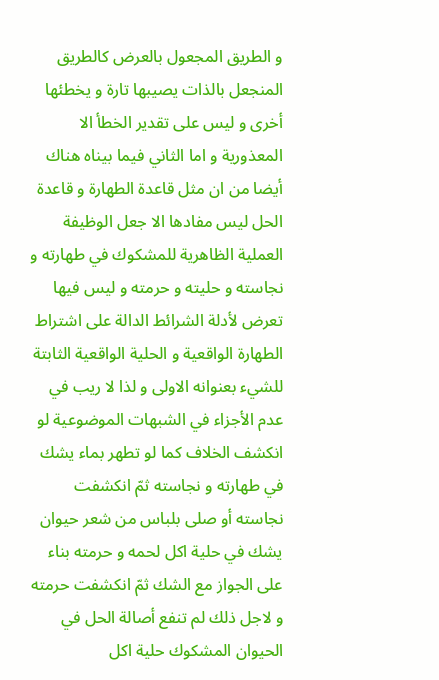و الطريق المجعول بالعرض كالطريق المنجعل بالذات يصيبها تارة و يخطئها أخرى و ليس على تقدير الخطأ الا المعذورية و اما الثاني فيما بيناه هناك أيضا من ان مثل قاعدة الطهارة و قاعدة الحل ليس مفادها الا جعل الوظيفة العملية الظاهرية للمشكوك في طهارته و نجاسته و حليته و حرمته و ليس فيها تعرض لأدلة الشرائط الدالة على اشتراط الطهارة الواقعية و الحلية الواقعية الثابتة للشيء بعنوانه الاولى و لذا لا ريب في عدم الأجزاء في الشبهات الموضوعية لو انكشف الخلاف كما لو تطهر بماء يشك في طهارته و نجاسته ثمّ انكشفت نجاسته أو صلى بلباس من شعر حيوان يشك في حلية اكل لحمه و حرمته بناء على الجواز مع الشك ثمّ انكشفت حرمته و لاجل ذلك لم تنفع أصالة الحل في الحيوان المشكوك حلية اكل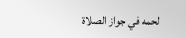لحمه في جواز الصلاة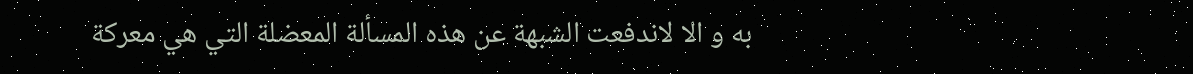به و الا لاندفعت الشبهة عن هذه المسألة المعضلة التي هي معركة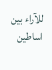للآراء بين اساطين